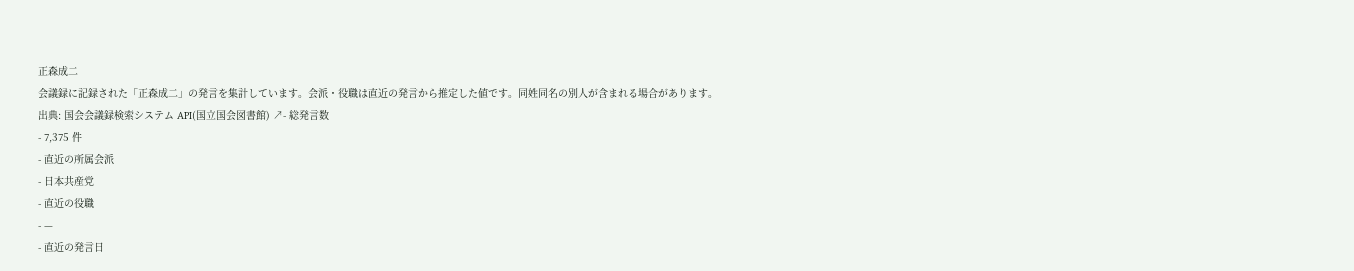正森成二
会議録に記録された「正森成二」の発言を集計しています。会派・役職は直近の発言から推定した値です。同姓同名の別人が含まれる場合があります。
出典: 国会会議録検索システム API(国立国会図書館) ↗- 総発言数
- 7,375 件
- 直近の所属会派
- 日本共産党
- 直近の役職
- —
- 直近の発言日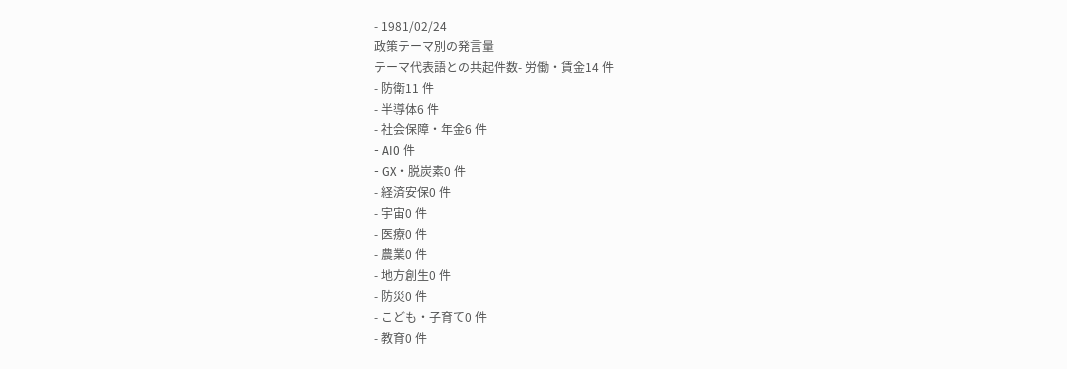- 1981/02/24
政策テーマ別の発言量
テーマ代表語との共起件数- 労働・賃金14 件
- 防衛11 件
- 半導体6 件
- 社会保障・年金6 件
- AI0 件
- GX・脱炭素0 件
- 経済安保0 件
- 宇宙0 件
- 医療0 件
- 農業0 件
- 地方創生0 件
- 防災0 件
- こども・子育て0 件
- 教育0 件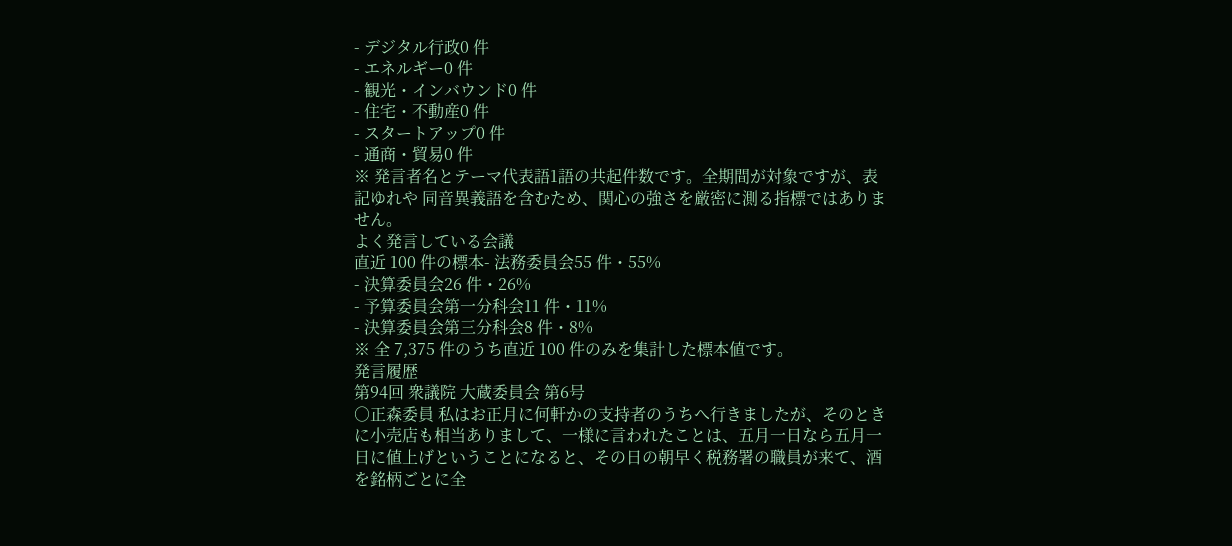- デジタル行政0 件
- エネルギー0 件
- 観光・インバウンド0 件
- 住宅・不動産0 件
- スタートアップ0 件
- 通商・貿易0 件
※ 発言者名とテーマ代表語1語の共起件数です。全期間が対象ですが、表記ゆれや 同音異義語を含むため、関心の強さを厳密に測る指標ではありません。
よく発言している会議
直近 100 件の標本- 法務委員会55 件・55%
- 決算委員会26 件・26%
- 予算委員会第一分科会11 件・11%
- 決算委員会第三分科会8 件・8%
※ 全 7,375 件のうち直近 100 件のみを集計した標本値です。
発言履歴
第94回 衆議院 大蔵委員会 第6号
○正森委員 私はお正月に何軒かの支持者のうちへ行きましたが、そのときに小売店も相当ありまして、一様に言われたことは、五月一日なら五月一日に値上げということになると、その日の朝早く税務署の職員が来て、酒を銘柄ごとに全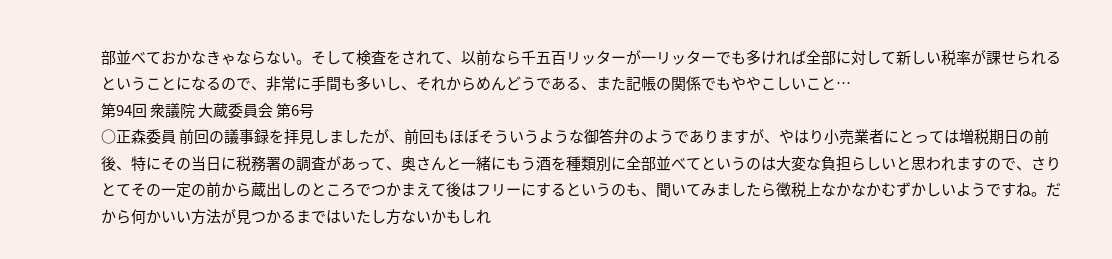部並べておかなきゃならない。そして検査をされて、以前なら千五百リッターが一リッターでも多ければ全部に対して新しい税率が課せられるということになるので、非常に手間も多いし、それからめんどうである、また記帳の関係でもややこしいこと…
第94回 衆議院 大蔵委員会 第6号
○正森委員 前回の議事録を拝見しましたが、前回もほぼそういうような御答弁のようでありますが、やはり小売業者にとっては増税期日の前後、特にその当日に税務署の調査があって、奥さんと一緒にもう酒を種類別に全部並べてというのは大変な負担らしいと思われますので、さりとてその一定の前から蔵出しのところでつかまえて後はフリーにするというのも、聞いてみましたら徴税上なかなかむずかしいようですね。だから何かいい方法が見つかるまではいたし方ないかもしれ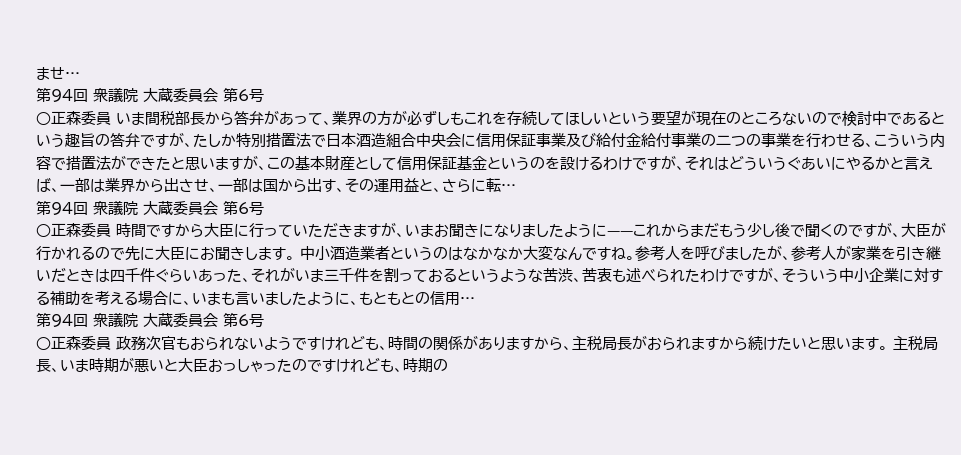ませ…
第94回 衆議院 大蔵委員会 第6号
○正森委員 いま間税部長から答弁があって、業界の方が必ずしもこれを存続してほしいという要望が現在のところないので検討中であるという趣旨の答弁ですが、たしか特別措置法で日本酒造組合中央会に信用保証事業及び給付金給付事業の二つの事業を行わせる、こういう内容で措置法ができたと思いますが、この基本財産として信用保証基金というのを設けるわけですが、それはどういうぐあいにやるかと言えば、一部は業界から出させ、一部は国から出す、その運用益と、さらに転…
第94回 衆議院 大蔵委員会 第6号
○正森委員 時間ですから大臣に行っていただきますが、いまお聞きになりましたように——これからまだもう少し後で聞くのですが、大臣が行かれるので先に大臣にお聞きします。 中小酒造業者というのはなかなか大変なんですね。参考人を呼びましたが、参考人が家業を引き継いだときは四千件ぐらいあった、それがいま三千件を割っておるというような苦渋、苦衷も述べられたわけですが、そういう中小企業に対する補助を考える場合に、いまも言いましたように、もともとの信用…
第94回 衆議院 大蔵委員会 第6号
○正森委員 政務次官もおられないようですけれども、時間の関係がありますから、主税局長がおられますから続けたいと思います。 主税局長、いま時期が悪いと大臣おっしゃったのですけれども、時期の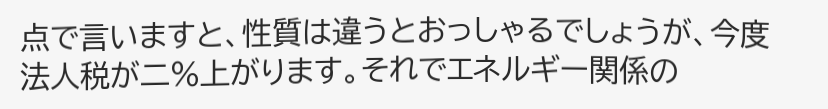点で言いますと、性質は違うとおっしゃるでしょうが、今度法人税が二%上がります。それでエネルギー関係の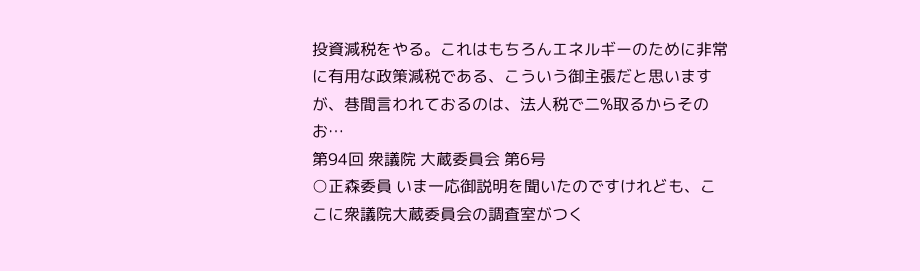投資減税をやる。これはもちろんエネルギーのために非常に有用な政策減税である、こういう御主張だと思いますが、巷間言われておるのは、法人税で二%取るからそのお…
第94回 衆議院 大蔵委員会 第6号
○正森委員 いま一応御説明を聞いたのですけれども、ここに衆議院大蔵委員会の調査室がつく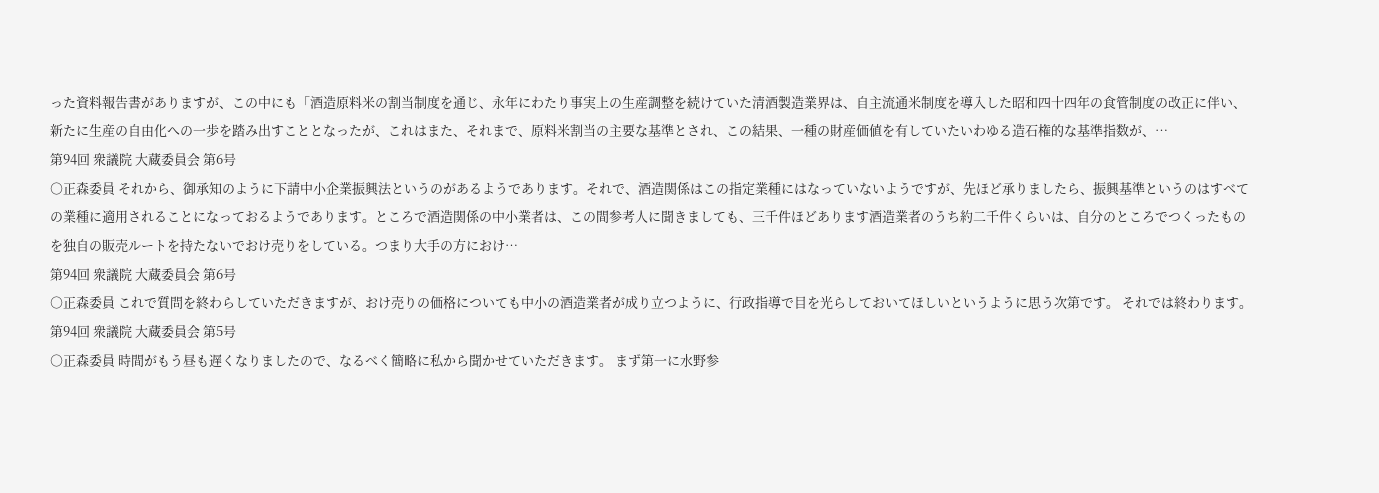った資料報告書がありますが、この中にも「酒造原料米の割当制度を通じ、永年にわたり事実上の生産調整を続けていた清酒製造業界は、自主流通米制度を導入した昭和四十四年の食管制度の改正に伴い、新たに生産の自由化への一歩を踏み出すこととなったが、これはまた、それまで、原料米割当の主要な基準とされ、この結果、一種の財産価値を有していたいわゆる造石権的な基準指数が、…
第94回 衆議院 大蔵委員会 第6号
○正森委員 それから、御承知のように下請中小企業振興法というのがあるようであります。それで、酒造関係はこの指定業種にはなっていないようですが、先ほど承りましたら、振興基準というのはすべての業種に適用されることになっておるようであります。ところで酒造関係の中小業者は、この間参考人に聞きましても、三千件ほどあります酒造業者のうち約二千件くらいは、自分のところでつくったものを独自の販売ルートを持たないでおけ売りをしている。つまり大手の方におけ…
第94回 衆議院 大蔵委員会 第6号
○正森委員 これで質問を終わらしていただきますが、おけ売りの価格についても中小の酒造業者が成り立つように、行政指導で目を光らしておいてほしいというように思う次第です。 それでは終わります。
第94回 衆議院 大蔵委員会 第5号
○正森委員 時間がもう昼も遅くなりましたので、なるべく簡略に私から聞かせていただきます。 まず第一に水野参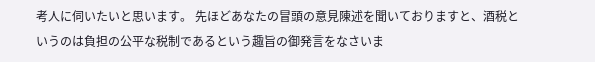考人に伺いたいと思います。 先ほどあなたの冒頭の意見陳述を聞いておりますと、酒税というのは負担の公平な税制であるという趣旨の御発言をなさいま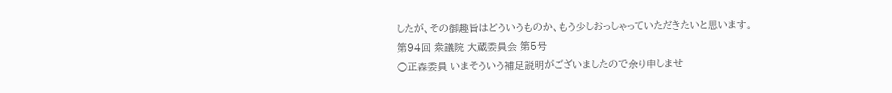したが、その御趣旨はどういうものか、もう少しおっしゃっていただきたいと思います。
第94回 衆議院 大蔵委員会 第5号
○正森委員 いまそういう補足説明がございましたので余り申しませ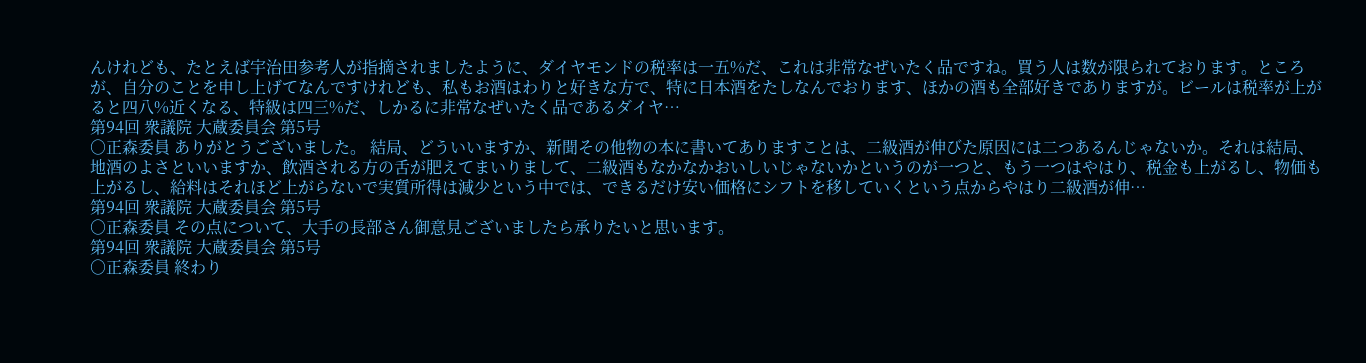んけれども、たとえば宇治田参考人が指摘されましたように、ダイヤモンドの税率は一五%だ、これは非常なぜいたく品ですね。買う人は数が限られております。ところが、自分のことを申し上げてなんですけれども、私もお酒はわりと好きな方で、特に日本酒をたしなんでおります、ほかの酒も全部好きでありますが。ビールは税率が上がると四八%近くなる、特級は四三%だ、しかるに非常なぜいたく品であるダイヤ…
第94回 衆議院 大蔵委員会 第5号
○正森委員 ありがとうございました。 結局、どういいますか、新聞その他物の本に書いてありますことは、二級酒が伸びた原因には二つあるんじゃないか。それは結局、地酒のよさといいますか、飲酒される方の舌が肥えてまいりまして、二級酒もなかなかおいしいじゃないかというのが一つと、もう一つはやはり、税金も上がるし、物価も上がるし、給料はそれほど上がらないで実質所得は減少という中では、できるだけ安い価格にシフトを移していくという点からやはり二級酒が伸…
第94回 衆議院 大蔵委員会 第5号
○正森委員 その点について、大手の長部さん御意見ございましたら承りたいと思います。
第94回 衆議院 大蔵委員会 第5号
○正森委員 終わり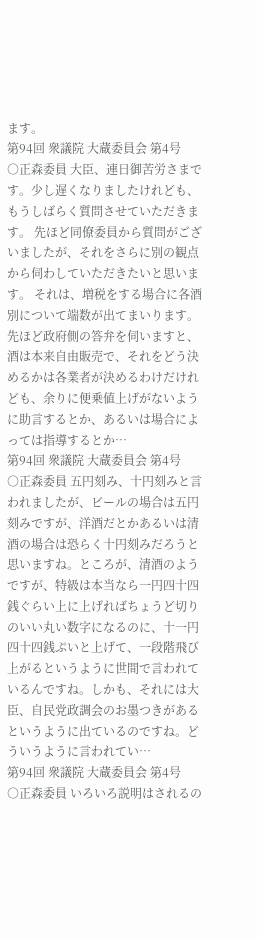ます。
第94回 衆議院 大蔵委員会 第4号
○正森委員 大臣、連日御苦労さまです。少し遅くなりましたけれども、もうしばらく質問させていただきます。 先ほど同僚委員から質問がございましたが、それをさらに別の観点から伺わしていただきたいと思います。 それは、増税をする場合に各酒別について端数が出てまいります。先ほど政府側の答弁を伺いますと、酒は本来自由販売で、それをどう決めるかは各業者が決めるわけだけれども、余りに便乗値上げがないように助言するとか、あるいは場合によっては指導するとか…
第94回 衆議院 大蔵委員会 第4号
○正森委員 五円刻み、十円刻みと言われましたが、ビールの場合は五円刻みですが、洋酒だとかあるいは清酒の場合は恐らく十円刻みだろうと思いますね。ところが、清酒のようですが、特級は本当なら一円四十四銭ぐらい上に上げればちょうど切りのいい丸い数字になるのに、十一円四十四銭ぷいと上げて、一段階飛び上がるというように世間で言われているんですね。しかも、それには大臣、自民党政調会のお墨つきがあるというように出ているのですね。どういうように言われてい…
第94回 衆議院 大蔵委員会 第4号
○正森委員 いろいろ説明はされるの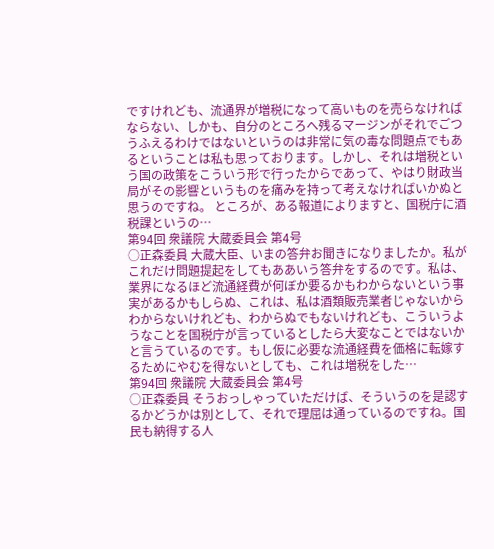ですけれども、流通界が増税になって高いものを売らなければならない、しかも、自分のところへ残るマージンがそれでごつうふえるわけではないというのは非常に気の毒な問題点でもあるということは私も思っております。しかし、それは増税という国の政策をこういう形で行ったからであって、やはり財政当局がその影響というものを痛みを持って考えなければいかぬと思うのですね。 ところが、ある報道によりますと、国税庁に酒税課というの…
第94回 衆議院 大蔵委員会 第4号
○正森委員 大蔵大臣、いまの答弁お聞きになりましたか。私がこれだけ問題提起をしてもああいう答弁をするのです。私は、業界になるほど流通経費が何ぼか要るかもわからないという事実があるかもしらぬ、これは、私は酒類販売業者じゃないからわからないけれども、わからぬでもないけれども、こういうようなことを国税庁が言っているとしたら大変なことではないかと言うているのです。もし仮に必要な流通経費を価格に転嫁するためにやむを得ないとしても、これは増税をした…
第94回 衆議院 大蔵委員会 第4号
○正森委員 そうおっしゃっていただけば、そういうのを是認するかどうかは別として、それで理屈は通っているのですね。国民も納得する人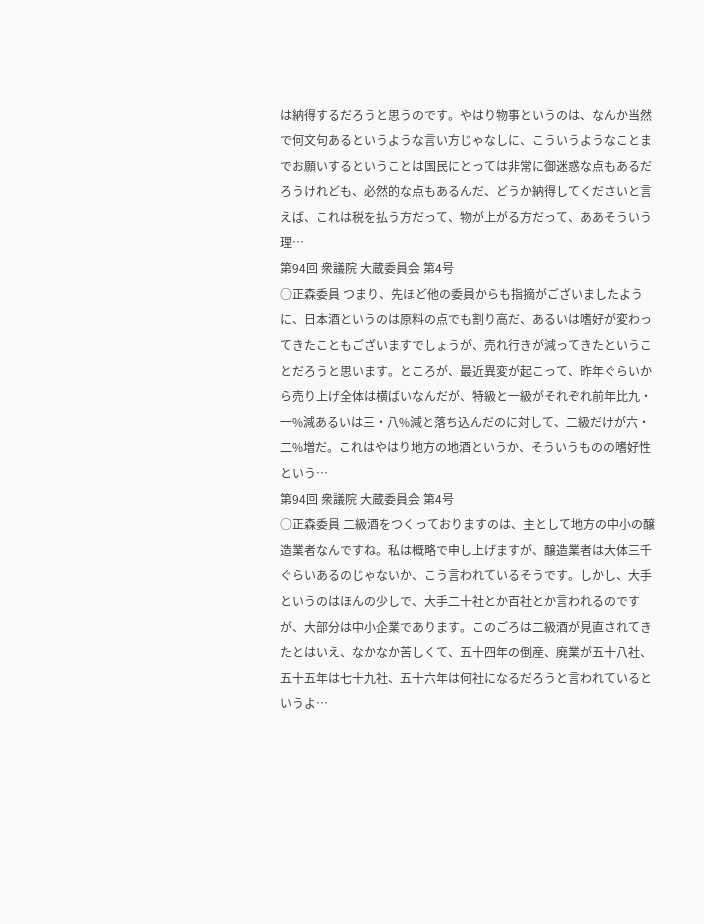は納得するだろうと思うのです。やはり物事というのは、なんか当然で何文句あるというような言い方じゃなしに、こういうようなことまでお願いするということは国民にとっては非常に御迷惑な点もあるだろうけれども、必然的な点もあるんだ、どうか納得してくださいと言えば、これは税を払う方だって、物が上がる方だって、ああそういう理…
第94回 衆議院 大蔵委員会 第4号
○正森委員 つまり、先ほど他の委員からも指摘がございましたように、日本酒というのは原料の点でも割り高だ、あるいは嗜好が変わってきたこともございますでしょうが、売れ行きが減ってきたということだろうと思います。ところが、最近異変が起こって、昨年ぐらいから売り上げ全体は横ばいなんだが、特級と一級がそれぞれ前年比九・一%減あるいは三・八%減と落ち込んだのに対して、二級だけが六・二%増だ。これはやはり地方の地酒というか、そういうものの嗜好性という…
第94回 衆議院 大蔵委員会 第4号
○正森委員 二級酒をつくっておりますのは、主として地方の中小の醸造業者なんですね。私は概略で申し上げますが、醸造業者は大体三千ぐらいあるのじゃないか、こう言われているそうです。しかし、大手というのはほんの少しで、大手二十社とか百社とか言われるのですが、大部分は中小企業であります。このごろは二級酒が見直されてきたとはいえ、なかなか苦しくて、五十四年の倒産、廃業が五十八社、五十五年は七十九社、五十六年は何社になるだろうと言われているというよ…